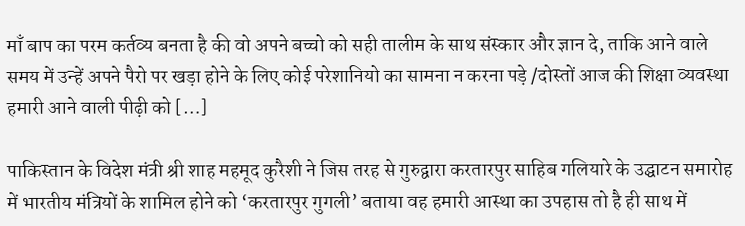माँ बाप का परम कर्तव्य बनता है की वो अपने बच्चो को सही तालीम के साथ संस्कार और ज्ञान दे, ताकि आने वाले समय में उन्हें अपने पैरो पर खड़ा होने के लिए कोई परेशानियो का सामना न करना पड़े /दोस्तों आज की शिक्षा व्यवस्था हमारी आने वाली पीढ़ी को […]

पाकिस्तान के विदेश मंत्री श्री शाह महमूद कुरैशी ने जिस तरह से गुरुद्वारा करतारपुर साहिब गलियारे के उद्घाटन समारोह में भारतीय मंत्रियों के शामिल होने को ‘करतारपुर गुगली’ बताया वह हमारी आस्था का उपहास तो है ही साथ में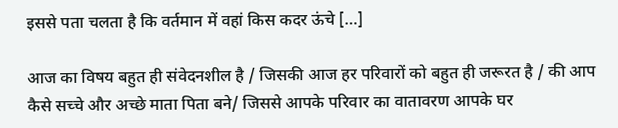इससे पता चलता है कि वर्तमान में वहां किस कदर ऊंचे […]

आज का विषय बहुत ही संवेदनशील है / जिसकी आज हर परिवारों को बहुत ही जरूरत है / की आप कैसे सच्चे और अच्छे माता पिता बने/ जिससे आपके परिवार का वातावरण आपके घर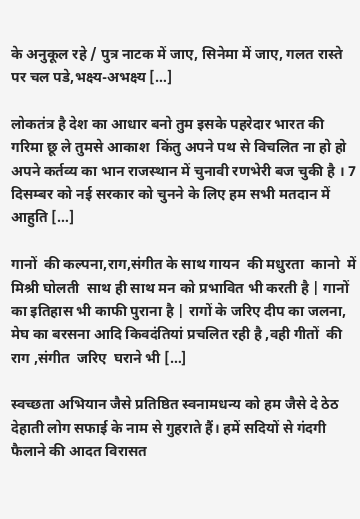के अनुकूल रहे / पुत्र नाटक में जाए, सिनेमा में जाए, गलत रास्ते पर चल पडे,भक्ष्य-अभक्ष्य […]

लोकतंत्र है देश का आधार बनो तुम इसके पहरेदार भारत की गरिमा छू ले तुमसे आकाश  किंतु अपने पथ से विचलित ना हो हो अपने कर्तव्य का भान राजस्थान में चुनावी रणभेरी बज चुकी है । 7 दिसम्बर को नई सरकार को चुनने के लिए हम सभी मतदान में आहुति […]

गानों  की कल्पना,राग,संगीत के साथ गायन  की मधुरता  कानो  में मिश्री घोलती  साथ ही साथ मन को प्रभावित भी करती है | गानों का इतिहास भी काफी पुराना है | रागों के जरिए दीप का जलना, मेघ का बरसना आदि किवदंतियां प्रचलित रही है ,वही गीतों  की राग ,संगीत  जरिए  घराने भी […]

स्वच्छता अभियान जैसे प्रतिष्ठित स्वनामधन्य को हम जैसे दे ठेठ देहाती लोग सफाई के नाम से गुहराते हैं। हमें सदियों से गंदगी फैलाने की आदत विरासत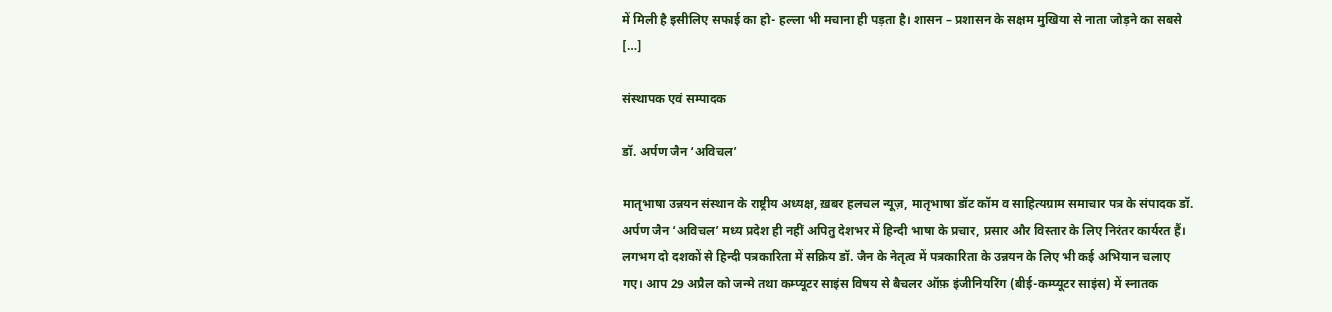में मिली है इसीलिए सफाई का हो- हल्ला भी मचाना ही पड़ता है। शासन – प्रशासन के सक्षम मुखिया से नाता जोड़ने का सबसे […]

संस्थापक एवं सम्पादक

डॉ. अर्पण जैन ‘अविचल’

मातृभाषा उन्नयन संस्थान के राष्ट्रीय अध्यक्ष, ख़बर हलचल न्यूज़, मातृभाषा डॉट कॉम व साहित्यग्राम समाचार पत्र के संपादक डॉ. अर्पण जैन ‘अविचल’ मध्य प्रदेश ही नहीं अपितु देशभर में हिन्दी भाषा के प्रचार, प्रसार और विस्तार के लिए निरंतर कार्यरत हैं। लगभग दो दशकों से हिन्दी पत्रकारिता में सक्रिय डॉ. जैन के नेतृत्व में पत्रकारिता के उन्नयन के लिए भी कई अभियान चलाए गए। आप 29 अप्रैल को जन्मे तथा कम्प्यूटर साइंस विषय से बैचलर ऑफ़ इंजीनियरिंग (बीई-कम्प्यूटर साइंस) में स्नातक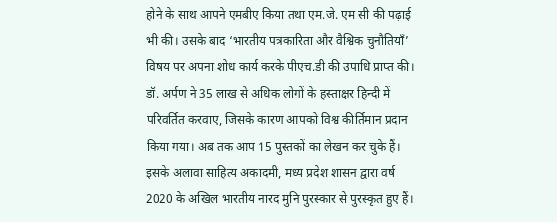होने के साथ आपने एमबीए किया तथा एम.जे. एम सी की पढ़ाई भी की। उसके बाद ‘भारतीय पत्रकारिता और वैश्विक चुनौतियाँ’ विषय पर अपना शोध कार्य करके पीएच.डी की उपाधि प्राप्त की। डॉ. अर्पण ने 35 लाख से अधिक लोगों के हस्ताक्षर हिन्दी में परिवर्तित करवाए, जिसके कारण आपको विश्व कीर्तिमान प्रदान किया गया। अब तक आप 15 पुस्तकों का लेखन कर चुके हैं। इसके अलावा साहित्य अकादमी, मध्य प्रदेश शासन द्वारा वर्ष 2020 के अखिल भारतीय नारद मुनि पुरस्कार से पुरस्कृत हुए हैं।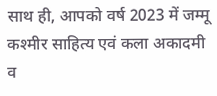साथ ही, आपको वर्ष 2023 में जम्मू कश्मीर साहित्य एवं कला अकादमी व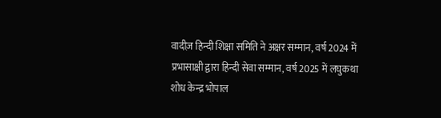वादीज़ हिन्दी शिक्षा समिति ने अक्षर सम्मान, वर्ष 2024 में प्रभासाक्षी द्वारा हिन्दी सेवा सम्मान, वर्ष 2025 में लघुकथा शोध केन्द्र भोपाल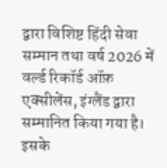द्वारा विशिष्ट हिंदी सेवा सम्मान तथा वर्ष 2026 में वर्ल्ड रिकॉर्ड ऑफ़ एक्सीलेंस, इंग्लैंड द्वारा सम्मानित किया गया है। इसके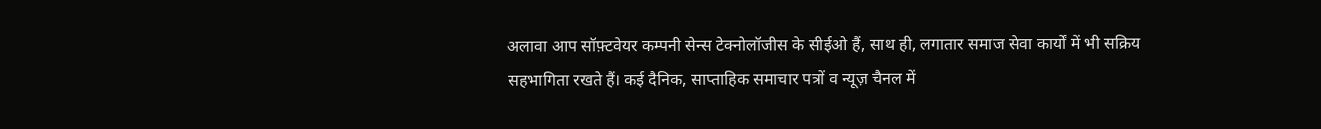अलावा आप सॉफ़्टवेयर कम्पनी सेन्स टेक्नोलॉजीस के सीईओ हैं, साथ ही, लगातार समाज सेवा कार्यों में भी सक्रिय सहभागिता रखते हैं। कई दैनिक, साप्ताहिक समाचार पत्रों व न्यूज़ चैनल में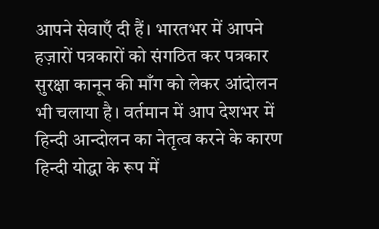आपने सेवाएँ दी हैं। भारतभर में आपने हज़ारों पत्रकारों को संगठित कर पत्रकार सुरक्षा कानून की माँग को लेकर आंदोलन भी चलाया है। वर्तमान में आप देशभर में हिन्दी आन्दोलन का नेतृत्व करने के कारण हिन्दी योद्धा के रूप में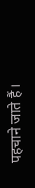पहचाने जाते हैं।